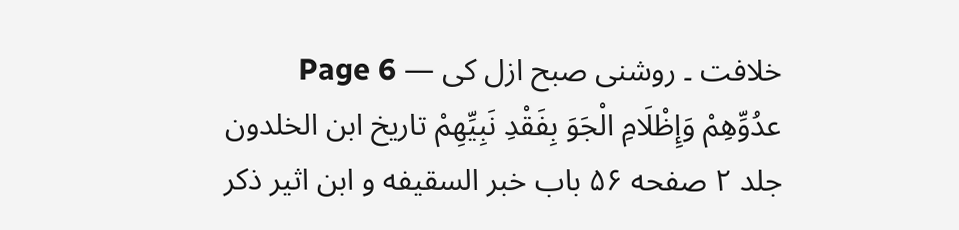خلافت ۔ روشنی صبح ازل کی — Page 6
عدُوِّهِمْ وَإِظْلَامِ الْجَوَ بِفَقْدِ نَبِيِّهِمْ تاریخ ابن الخلدون جلد ۲ صفحه ۵۶ باب خبر السقیفه و ابن اثیر ذکر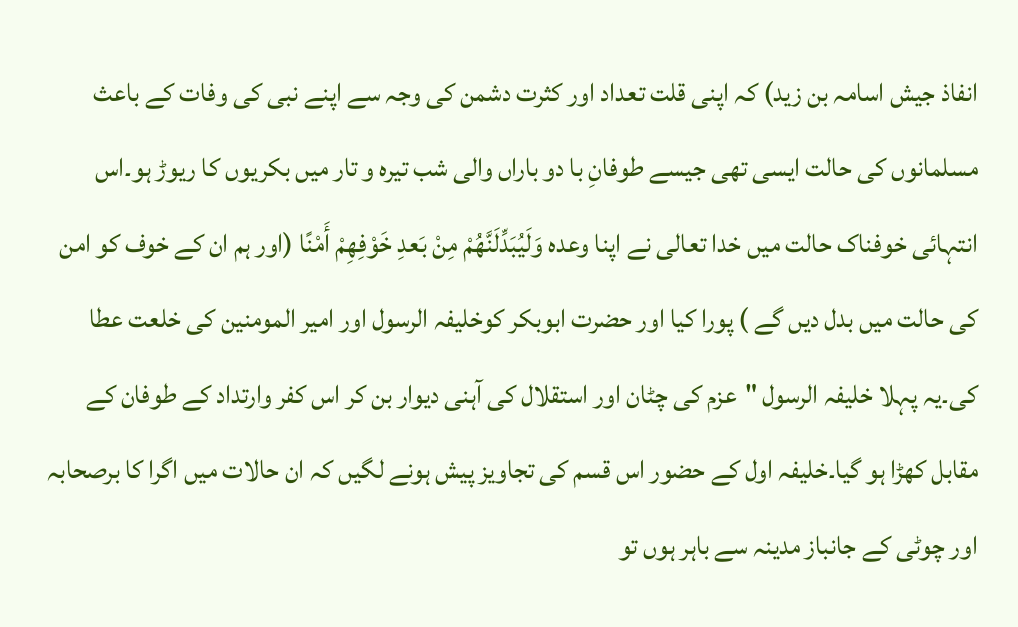انفاذ جیش اسامہ بن زید) کہ اپنی قلت تعداد اور کثرت دشمن کی وجہ سے اپنے نبی کی وفات کے باعث مسلمانوں کی حالت ایسی تھی جیسے طوفانِ با دو باراں والی شب تیرہ و تار میں بکریوں کا ریوڑ ہو۔اس انتہائی خوفناک حالت میں خدا تعالی نے اپنا وعده وَلَيُبَدِّلَنَّهُمْ مِنْ بَعدِ خَوْفِهِمْ أَمْنًا (اور ہم ان کے خوف کو امن کی حالت میں بدل دیں گے ) پورا کیا اور حضرت ابوبکر کوخلیفہ الرسول اور امیر المومنین کی خلعت عطا کی۔یہ پہلا خلیفہ الرسول "عزم کی چٹان اور استقلال کی آہنی دیوار بن کر اس کفر وارتداد کے طوفان کے مقابل کھڑا ہو گیا۔خلیفہ اول کے حضور اس قسم کی تجاویز پیش ہونے لگیں کہ ان حالات میں اگرا کا برصحابہ اور چوٹی کے جانباز مدینہ سے باہر ہوں تو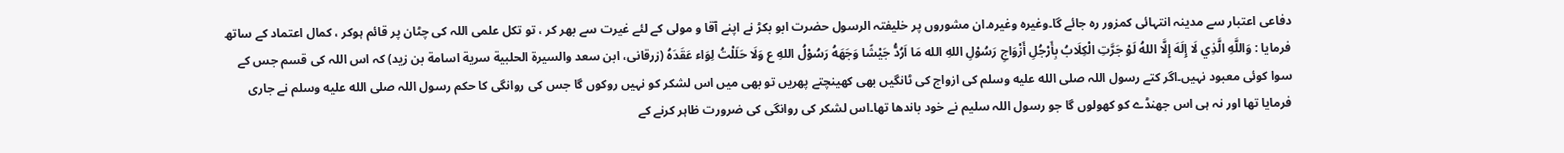دفاعی اعتبار سے مدینہ انتہائی کمزور رہ جائے گا۔وغیرہ وغیرہ۔ان مشوروں پر خلیفتہ الرسول حضرت ابو بکڑ نے اپنے آقا و مولی کے لئے غیرت سے بھر کر ، تو تکل علمی اللہ کی چٹان پر قائم ہوکر ، کمال اعتماد کے ساتھ فرمایا : وَاللَّهِ الَّذِي لَا إِلَهَ إِلَّا اللهُ لَوْ جَرَّتِ الْكِلَابُ بِأَرْجُلِ أَزْوَاجِ رَسُوْلِ اللهِ الله مَا اَرُدُّ جَيْشًا وَجَهَهُ رَسُوْلُ اللهِ ع وَلَا حَلَلْتُ لِوَاء عَقَدَهُ (زرقانی، ابن سعد والسيرة الحلبية سرية اسامة بن زيد) کہ اس اللہ کی قسم جس کے سوا کوئی معبود نہیں۔اگر کتے رسول اللہ صلى الله عليه وسلم کی ازواج کی ٹانگیں بھی کھینچتے پھریں تو بھی میں اس لشکر کو نہیں روکوں گا جس کی روانگی کا حکم رسول اللہ صلى الله عليه وسلم نے جاری فرمایا تھا اور نہ ہی اس جھنڈے کو کھولوں گا جو رسول اللہ سلیم نے خود باندھا تھا۔اس لشکر کی روانگی کی ضرورت ظاہر کرنے کے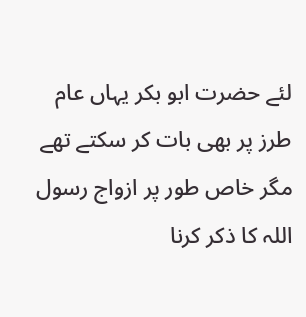لئے حضرت ابو بکر یہاں عام طرز پر بھی بات کر سکتے تھے مگر خاص طور پر ازواج رسول اللہ کا ذکر کرنا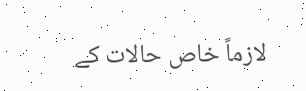لازماً خاص حالات کے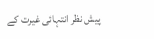پیش نظر انتہائی غیرت کے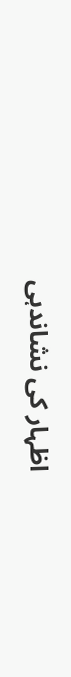اظہار کی نشاندہی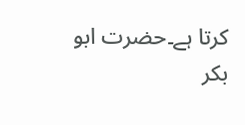کرتا ہے۔حضرت ابو بکر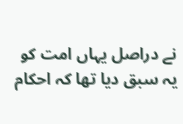نے دراصل یہاں امت کو یہ سبق دیا تھا کہ احکام